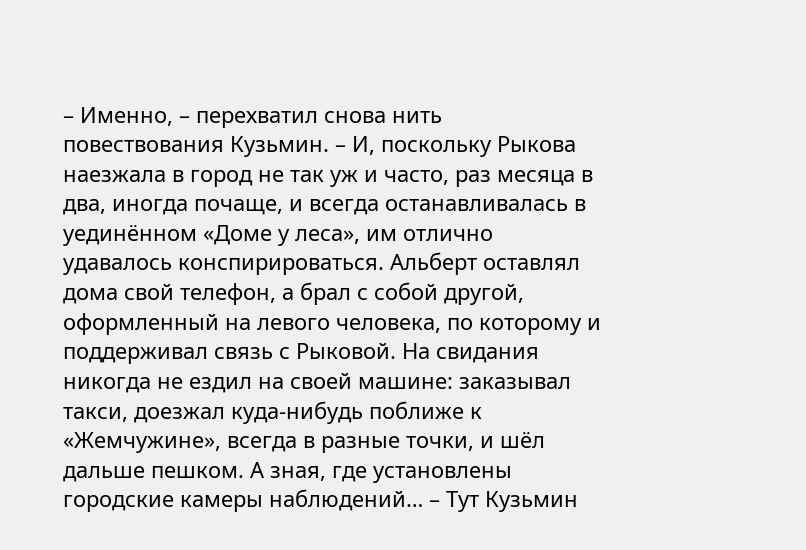– Именно, – перехватил снова нить повествования Кузьмин. – И, поскольку Рыкова наезжала в город не так уж и часто, раз месяца в два, иногда почаще, и всегда останавливалась в уединённом «Доме у леса», им отлично удавалось конспирироваться. Альберт оставлял дома свой телефон, а брал с собой другой, оформленный на левого человека, по которому и поддерживал связь с Рыковой. На свидания никогда не ездил на своей машине: заказывал такси, доезжал куда-нибудь поближе к «Жемчужине», всегда в разные точки, и шёл дальше пешком. А зная, где установлены городские камеры наблюдений… – Тут Кузьмин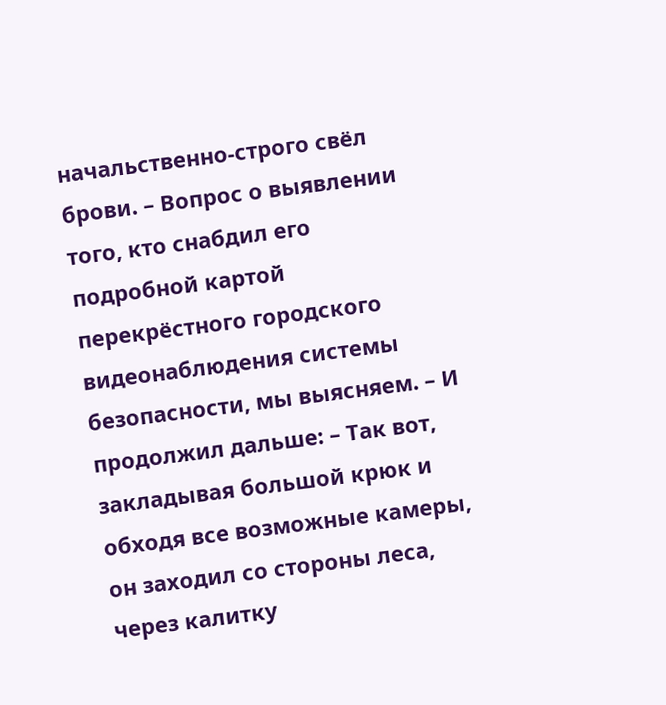начальственно-строго свёл брови. – Вопрос о выявлении того, кто снабдил его подробной картой перекрёстного городского видеонаблюдения системы безопасности, мы выясняем. – И продолжил дальше: – Так вот, закладывая большой крюк и обходя все возможные камеры, он заходил со стороны леса, через калитку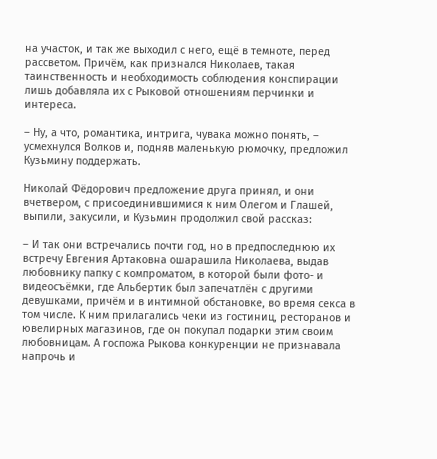на участок, и так же выходил с него, ещё в темноте, перед рассветом. Причём, как признался Николаев, такая таинственность и необходимость соблюдения конспирации лишь добавляла их с Рыковой отношениям перчинки и интереса.

– Ну, а что, романтика, интрига, чувака можно понять, – усмехнулся Волков и, подняв маленькую рюмочку, предложил Кузьмину поддержать.

Николай Фёдорович предложение друга принял, и они вчетвером, с присоединившимися к ним Олегом и Глашей, выпили, закусили, и Кузьмин продолжил свой рассказ:

– И так они встречались почти год, но в предпоследнюю их встречу Евгения Артаковна ошарашила Николаева, выдав любовнику папку с компроматом, в которой были фото- и видеосъёмки, где Альбертик был запечатлён с другими девушками, причём и в интимной обстановке, во время секса в том числе. К ним прилагались чеки из гостиниц, ресторанов и ювелирных магазинов, где он покупал подарки этим своим любовницам. А госпожа Рыкова конкуренции не признавала напрочь и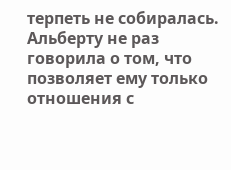терпеть не собиралась. Альберту не раз говорила о том, что позволяет ему только отношения с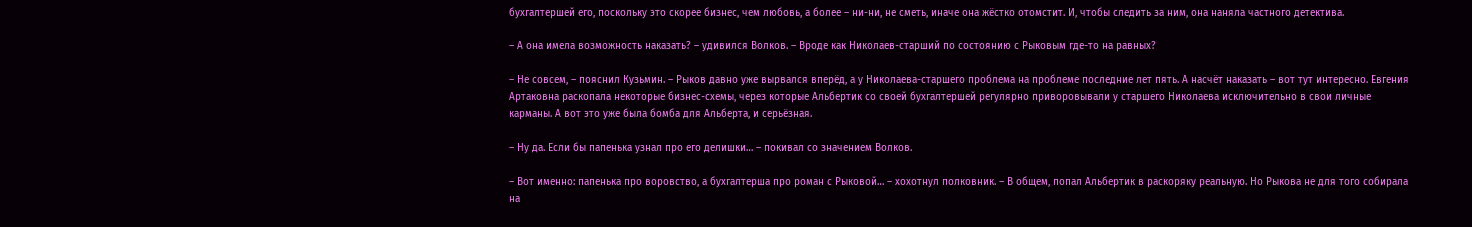бухгалтершей его, поскольку это скорее бизнес, чем любовь, а более – ни-ни, не сметь, иначе она жёстко отомстит. И, чтобы следить за ним, она наняла частного детектива.

– А она имела возможность наказать? – удивился Волков. – Вроде как Николаев-старший по состоянию с Рыковым где-то на равных?

– Не совсем, – пояснил Кузьмин. – Рыков давно уже вырвался вперёд, а у Николаева-старшего проблема на проблеме последние лет пять. А насчёт наказать – вот тут интересно. Евгения Артаковна раскопала некоторые бизнес-схемы, через которые Альбертик со своей бухгалтершей регулярно приворовывали у старшего Николаева исключительно в свои личные карманы. А вот это уже была бомба для Альберта, и серьёзная.

– Ну да. Если бы папенька узнал про его делишки… – покивал со значением Волков.

– Вот именно: папенька про воровство, а бухгалтерша про роман с Рыковой… – хохотнул полковник. – В общем, попал Альбертик в раскоряку реальную. Но Рыкова не для того собирала на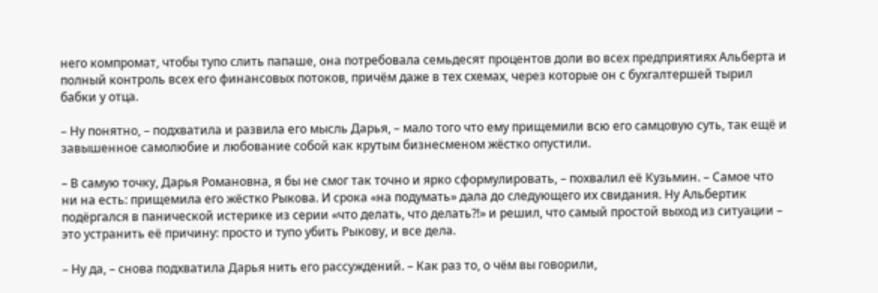него компромат, чтобы тупо слить папаше, она потребовала семьдесят процентов доли во всех предприятиях Альберта и полный контроль всех его финансовых потоков, причём даже в тех схемах, через которые он с бухгалтершей тырил бабки у отца.

– Ну понятно, – подхватила и развила его мысль Дарья, – мало того что ему прищемили всю его самцовую суть, так ещё и завышенное самолюбие и любование собой как крутым бизнесменом жёстко опустили.

– В самую точку, Дарья Романовна, я бы не смог так точно и ярко сформулировать, – похвалил её Кузьмин. – Самое что ни на есть: прищемила его жёстко Рыкова. И срока «на подумать» дала до следующего их свидания. Ну Альбертик подёргался в панической истерике из серии «что делать, что делать?!» и решил, что самый простой выход из ситуации – это устранить её причину: просто и тупо убить Рыкову, и все дела.

– Ну да, – снова подхватила Дарья нить его рассуждений. – Как раз то, о чём вы говорили,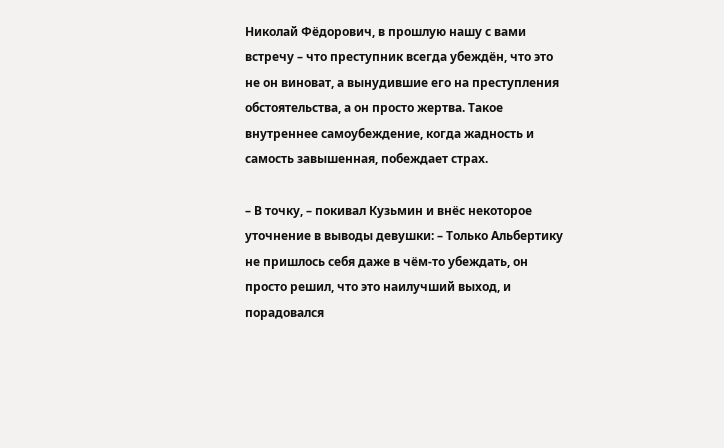Николай Фёдорович, в прошлую нашу с вами встречу – что преступник всегда убеждён, что это не он виноват, а вынудившие его на преступления обстоятельства, а он просто жертва. Такое внутреннее самоубеждение, когда жадность и самость завышенная, побеждает страх.

– В точку, – покивал Кузьмин и внёс некоторое уточнение в выводы девушки: – Только Альбертику не пришлось себя даже в чём-то убеждать, он просто решил, что это наилучший выход, и порадовался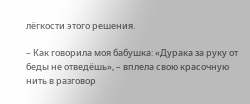лёгкости этого решения.

– Как говорила моя бабушка: «Дурака за руку от беды не отведёшь», – вплела свою красочную нить в разговор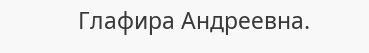Глафира Андреевна.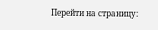Перейти на страницу: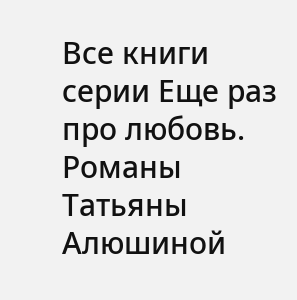Все книги серии Еще раз про любовь. Романы Татьяны Алюшиной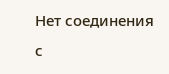Нет соединения с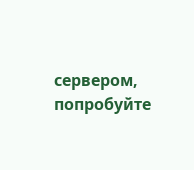сервером, попробуйте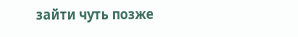зайти чуть позже